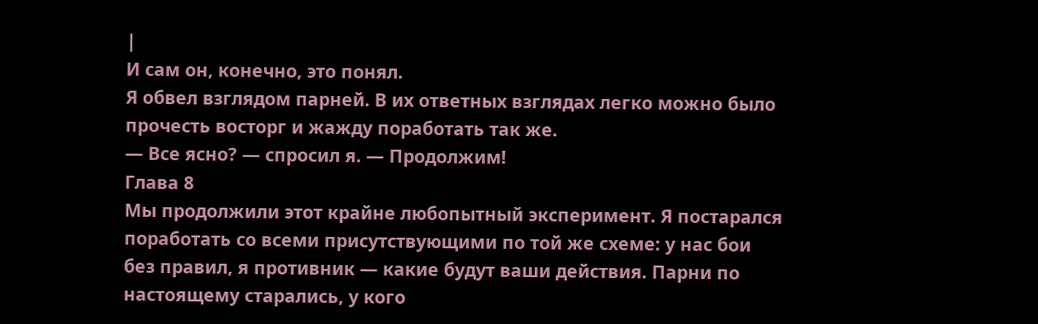|
И сам он, конечно, это понял.
Я обвел взглядом парней. В их ответных взглядах легко можно было прочесть восторг и жажду поработать так же.
— Все ясно? — спросил я. — Продолжим!
Глава 8
Мы продолжили этот крайне любопытный эксперимент. Я постарался поработать со всеми присутствующими по той же схеме: у нас бои без правил, я противник — какие будут ваши действия. Парни по настоящему старались, у кого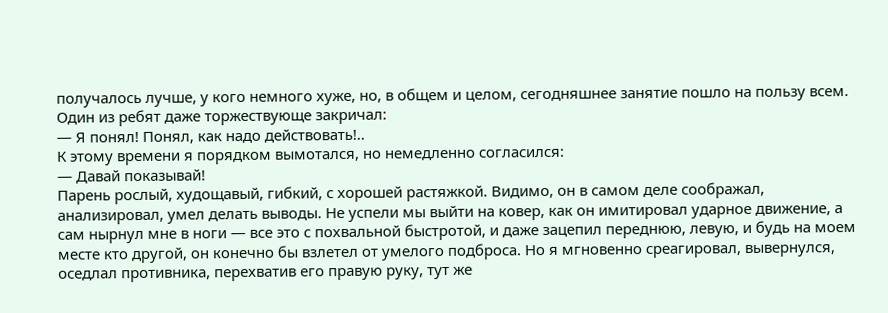получалось лучше, у кого немного хуже, но, в общем и целом, сегодняшнее занятие пошло на пользу всем. Один из ребят даже торжествующе закричал:
— Я понял! Понял, как надо действовать!..
К этому времени я порядком вымотался, но немедленно согласился:
— Давай показывай!
Парень рослый, худощавый, гибкий, с хорошей растяжкой. Видимо, он в самом деле соображал, анализировал, умел делать выводы. Не успели мы выйти на ковер, как он имитировал ударное движение, а сам нырнул мне в ноги — все это с похвальной быстротой, и даже зацепил переднюю, левую, и будь на моем месте кто другой, он конечно бы взлетел от умелого подброса. Но я мгновенно среагировал, вывернулся, оседлал противника, перехватив его правую руку, тут же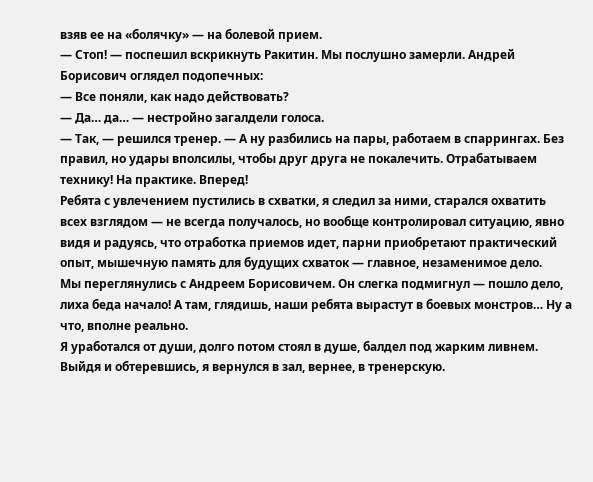взяв ее на «болячку» — на болевой прием.
— Стоп! — поспешил вскрикнуть Ракитин. Мы послушно замерли. Андрей Борисович оглядел подопечных:
— Все поняли, как надо действовать?
— Да… да… — нестройно загалдели голоса.
— Так, — решился тренер. — А ну разбились на пары, работаем в спаррингах. Без правил, но удары вполсилы, чтобы друг друга не покалечить. Отрабатываем технику! На практике. Вперед!
Ребята с увлечением пустились в схватки, я следил за ними, старался охватить всех взглядом — не всегда получалось, но вообще контролировал ситуацию, явно видя и радуясь, что отработка приемов идет, парни приобретают практический опыт, мышечную память для будущих схваток — главное, незаменимое дело.
Мы переглянулись с Андреем Борисовичем. Он слегка подмигнул — пошло дело, лиха беда начало! А там, глядишь, наши ребята вырастут в боевых монстров… Ну а что, вполне реально.
Я уработался от души, долго потом стоял в душе, балдел под жарким ливнем. Выйдя и обтеревшись, я вернулся в зал, вернее, в тренерскую.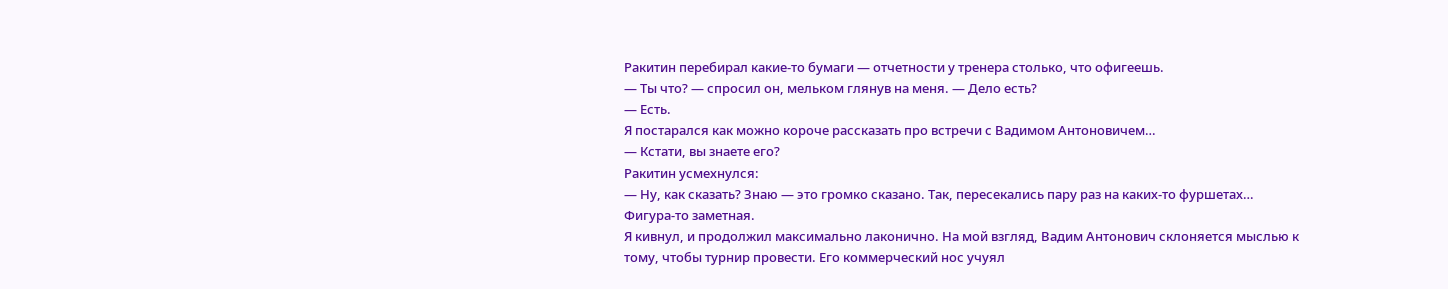Ракитин перебирал какие-то бумаги — отчетности у тренера столько, что офигеешь.
— Ты что? — спросил он, мельком глянув на меня. — Дело есть?
— Есть.
Я постарался как можно короче рассказать про встречи с Вадимом Антоновичем…
— Кстати, вы знаете его?
Ракитин усмехнулся:
— Ну, как сказать? Знаю — это громко сказано. Так, пересекались пару раз на каких-то фуршетах… Фигура-то заметная.
Я кивнул, и продолжил максимально лаконично. На мой взгляд, Вадим Антонович склоняется мыслью к тому, чтобы турнир провести. Его коммерческий нос учуял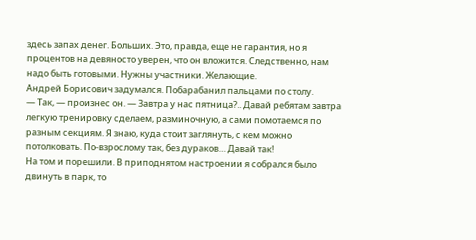здесь запах денег. Больших. Это, правда, еще не гарантия, но я процентов на девяносто уверен, что он вложится. Следственно, нам надо быть готовыми. Нужны участники. Желающие.
Андрей Борисович задумался. Побарабанил пальцами по столу.
— Так, — произнес он. — Завтра у нас пятница?.. Давай ребятам завтра легкую тренировку сделаем, разминочную, а сами помотаемся по разным секциям. Я знаю, куда стоит заглянуть, с кем можно потолковать. По-взрослому так, без дураков… Давай так!
На том и порешили. В приподнятом настроении я собрался было двинуть в парк, то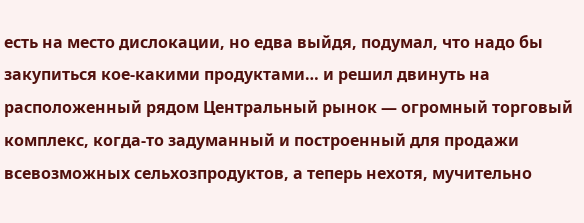есть на место дислокации, но едва выйдя, подумал, что надо бы закупиться кое-какими продуктами… и решил двинуть на расположенный рядом Центральный рынок — огромный торговый комплекс, когда-то задуманный и построенный для продажи всевозможных сельхозпродуктов, а теперь нехотя, мучительно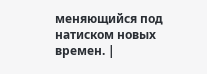меняющийся под натиском новых времен. |